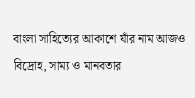বাংলা সাহিত্যের আকাশে যাঁর নাম আজও বিদ্রোহ, সাম্য ও মানবতার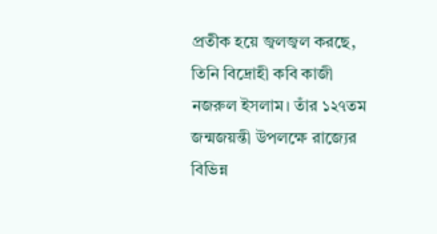প্রতীক হয়ে জ্বলজ্বল করছে, তিনি বিদ্রোহী কবি কাজী নজরুল ইসলাম। তাঁর ১২৭তম জন্মজয়ন্তী উপলক্ষে রাজ্যের বিভিন্ন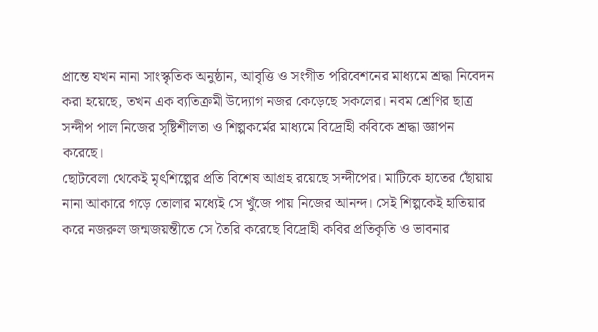প্রান্তে যখন নানা সাংস্কৃতিক অনুষ্ঠান, আবৃত্তি ও সংগীত পরিবেশনের মাধ্যমে শ্রদ্ধা নিবেদন করা হয়েছে, তখন এক ব্যতিক্রমী উদ্যোগ নজর কেড়েছে সকলের। নবম শ্রেণির ছাত্র সন্দীপ পাল নিজের সৃষ্টিশীলতা ও শিল্পকর্মের মাধ্যমে বিদ্রোহী কবিকে শ্রদ্ধা জ্ঞাপন করেছে।
ছোটবেলা থেকেই মৃৎশিল্পের প্রতি বিশেষ আগ্রহ রয়েছে সন্দীপের। মাটিকে হাতের ছোঁয়ায় নানা আকারে গড়ে তোলার মধ্যেই সে খুঁজে পায় নিজের আনন্দ। সেই শিল্পকেই হাতিয়ার করে নজরুল জন্মজয়ন্তীতে সে তৈরি করেছে বিদ্রোহী কবির প্রতিকৃতি ও ভাবনার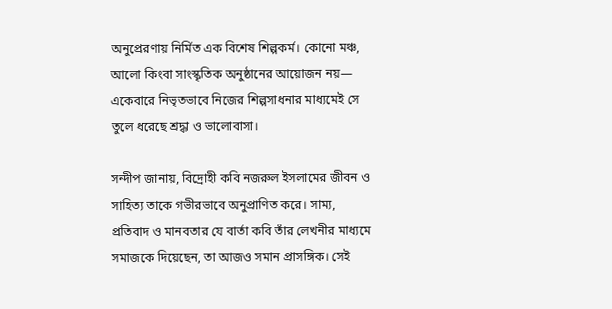অনুপ্রেরণায় নির্মিত এক বিশেষ শিল্পকর্ম। কোনো মঞ্চ, আলো কিংবা সাংস্কৃতিক অনুষ্ঠানের আয়োজন নয়— একেবারে নিভৃতভাবে নিজের শিল্পসাধনার মাধ্যমেই সে তুলে ধরেছে শ্রদ্ধা ও ভালোবাসা।

সন্দীপ জানায়, বিদ্রোহী কবি নজরুল ইসলামের জীবন ও সাহিত্য তাকে গভীরভাবে অনুপ্রাণিত করে। সাম্য, প্রতিবাদ ও মানবতার যে বার্তা কবি তাঁর লেখনীর মাধ্যমে সমাজকে দিয়েছেন, তা আজও সমান প্রাসঙ্গিক। সেই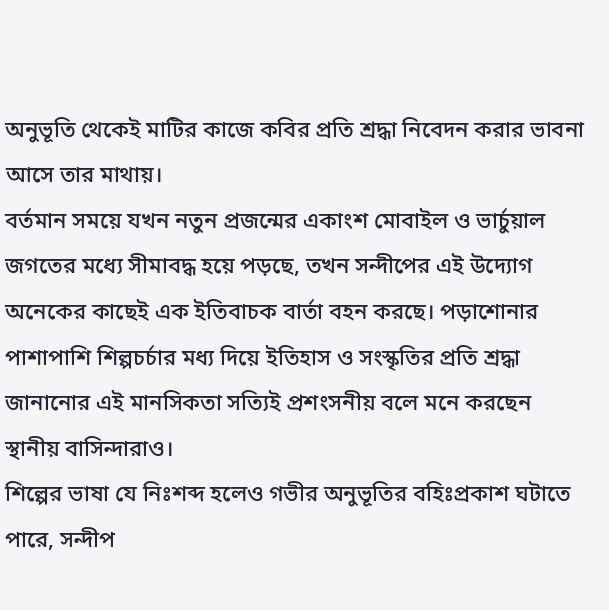অনুভূতি থেকেই মাটির কাজে কবির প্রতি শ্রদ্ধা নিবেদন করার ভাবনা আসে তার মাথায়।
বর্তমান সময়ে যখন নতুন প্রজন্মের একাংশ মোবাইল ও ভার্চুয়াল জগতের মধ্যে সীমাবদ্ধ হয়ে পড়ছে, তখন সন্দীপের এই উদ্যোগ অনেকের কাছেই এক ইতিবাচক বার্তা বহন করছে। পড়াশোনার পাশাপাশি শিল্পচর্চার মধ্য দিয়ে ইতিহাস ও সংস্কৃতির প্রতি শ্রদ্ধা জানানোর এই মানসিকতা সত্যিই প্রশংসনীয় বলে মনে করছেন স্থানীয় বাসিন্দারাও।
শিল্পের ভাষা যে নিঃশব্দ হলেও গভীর অনুভূতির বহিঃপ্রকাশ ঘটাতে পারে, সন্দীপ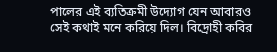পালের এই ব্যতিক্রমী উদ্যোগ যেন আবারও সেই কথাই মনে করিয়ে দিল। বিদ্রোহী কবির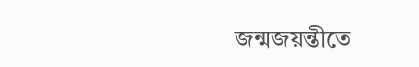জন্মজয়ন্তীতে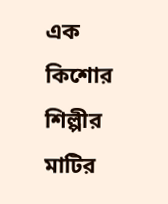এক কিশোর শিল্পীর মাটির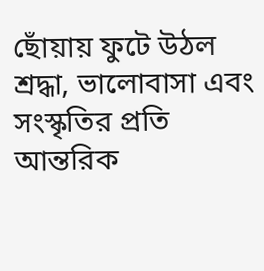ছোঁয়ায় ফুটে উঠল শ্রদ্ধা, ভালোবাসা এবং সংস্কৃতির প্রতি আন্তরিক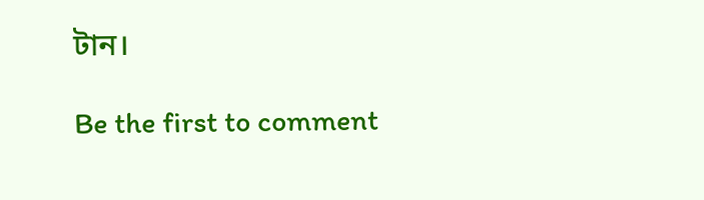টান।

Be the first to comment